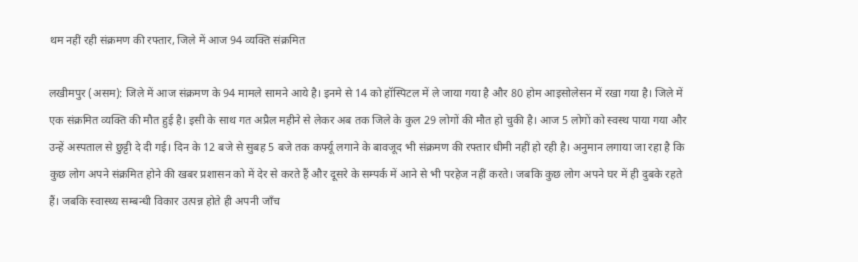थम नहीं रही संक्रमण की रफ्तार, जिले में आज 94 व्यक्ति संक्रमित

लखीमपुर (असम): जिले में आज संक्रमण के 94 मामले सामने आये है। इनमे से 14 को हॉस्पिटल में ले जाया गया है और 80 होम आइसोलेसन में रखा गया है। जिले में एक संक्रमित व्यक्ति की मौत हुई है। इसी के साथ गत अप्रैल महीने से लेकर अब तक जिले के कुल 29 लोगों की मौत हो चुकी है। आज 5 लोगों को स्वस्थ पाया गया और उन्हें अस्पताल से छुट्टी दे दी गई। दिन के 12 बजे से सुबह 5 बजे तक कर्फ्यू लगाने के बावजूद भी संक्रमण की रफ्तार धीमी नहीं हो रही है। अनुमान लगाया जा रहा है कि कुछ लोग अपने संक्रमित होने की खबर प्रशासन को में देर से करते हैं और दूसरे के सम्पर्क में आने से भी परहेज नहीं करते। जबकि कुछ लोग अपने घर में ही दुबके रहते हैं। जबकि स्वास्थ्य सम्बन्धी विकार उत्पन्न होते ही अपनी जाँच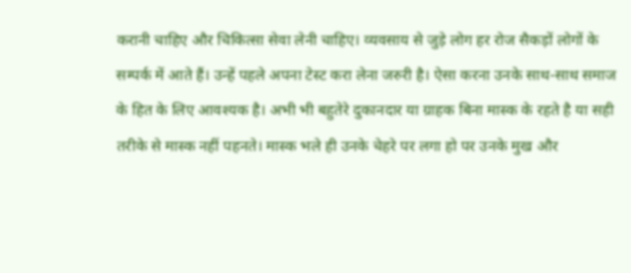करानी चाहिए और चिकित्सा सेवा लेनी चाहिए। व्यवसाय से जुड़े लोग हर रोज सैकड़ों लोगों के सम्पर्क में आते हैं। उन्हें पहले अपना टेस्ट करा लेना जरुरी है। ऐसा करना उनके साथ-साथ समाज के हित के लिए आवश्यक है। अभी भी बहुतेरे दुकानदार या ग्राहक बिना मास्क के रहते है या सही तरीके से मास्क नहीं पहनते। मास्क भले ही उनके चेहरे पर लगा हो पर उनके मुख और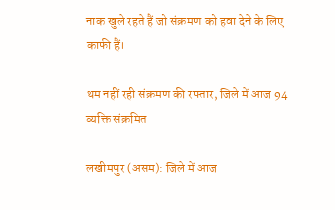नाक खुले रहते हैं जो संक्रमण को हवा देने के लिए काफी हैं।

थम नहीं रही संक्रमण की रफ्तार, जिले में आज 94 व्यक्ति संक्रमित

लखीमपुर (असम): जिले में आज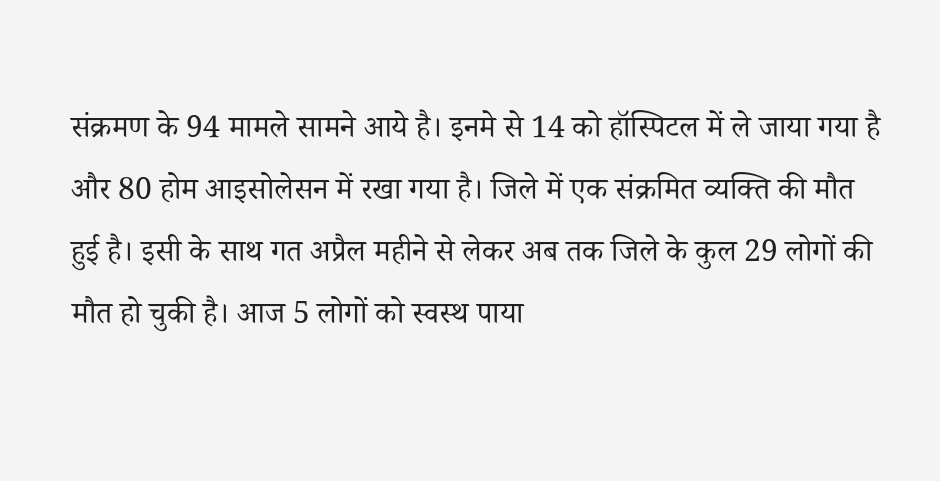संक्रमण के 94 मामले सामने आये है। इनमे से 14 को हॉस्पिटल में ले जाया गया है और 80 होम आइसोलेसन में रखा गया है। जिले में एक संक्रमित व्यक्ति की मौत हुई है। इसी के साथ गत अप्रैल महीने से लेकर अब तक जिले के कुल 29 लोगों की मौत हो चुकी है। आज 5 लोगों को स्वस्थ पाया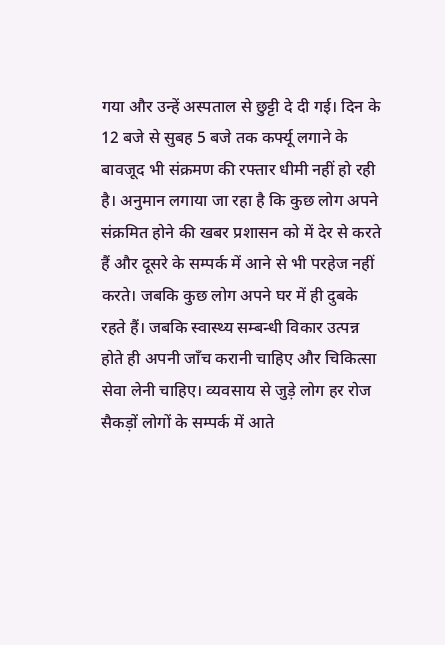गया और उन्हें अस्पताल से छुट्टी दे दी गई। दिन के 12 बजे से सुबह 5 बजे तक कर्फ्यू लगाने के बावजूद भी संक्रमण की रफ्तार धीमी नहीं हो रही है। अनुमान लगाया जा रहा है कि कुछ लोग अपने संक्रमित होने की खबर प्रशासन को में देर से करते हैं और दूसरे के सम्पर्क में आने से भी परहेज नहीं करते। जबकि कुछ लोग अपने घर में ही दुबके रहते हैं। जबकि स्वास्थ्य सम्बन्धी विकार उत्पन्न होते ही अपनी जाँच करानी चाहिए और चिकित्सा सेवा लेनी चाहिए। व्यवसाय से जुड़े लोग हर रोज सैकड़ों लोगों के सम्पर्क में आते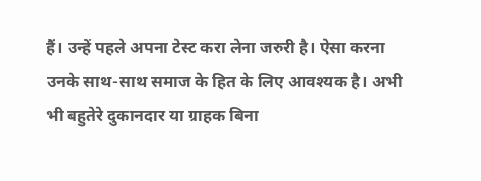हैं। उन्हें पहले अपना टेस्ट करा लेना जरुरी है। ऐसा करना उनके साथ-साथ समाज के हित के लिए आवश्यक है। अभी भी बहुतेरे दुकानदार या ग्राहक बिना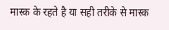मास्क के रहते है या सही तरीके से मास्क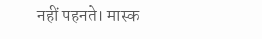नहीं पहनते। मास्क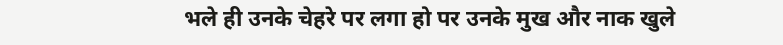भले ही उनके चेहरे पर लगा हो पर उनके मुख और नाक खुले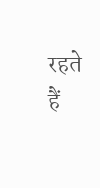रहते हैं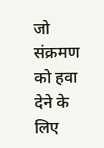जो संक्रमण को हवा देने के लिए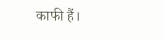काफी हैं।